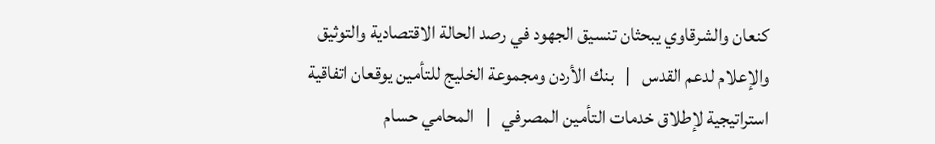كنعان والشرقاوي يبحثان تنسيق الجهود في رصد الحالة الاقتصادية والتوثيق والإعلام لدعم القدس   |   بنك الأردن ومجموعة الخليج للتأمين يوقعان اتفاقية استراتيجية لإطلاق خدمات التأمين المصرفي   |   المحامي حسام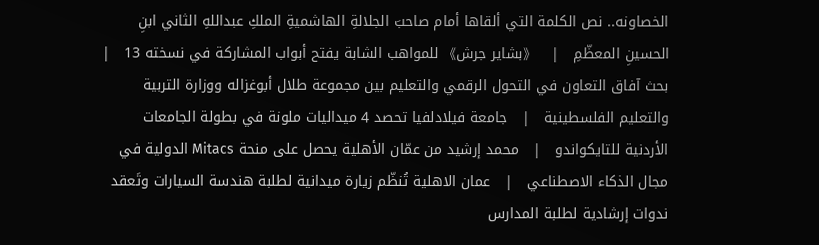الخصاونه.. نص الكلمة التي ألقاها أمام صاحبَ الجلالةِ الهاشميةِ الملكِ عبداللهِ الثاني ابنِ الحسينِ المعظّمِ   |   《بشاير جرش》 للمواهب الشابة يفتح أبواب المشاركة في نسخته 13   |   بحث آفاق التعاون في التحول الرقمي والتعليم بين مجموعة طلال أبوغزاله ووزارة التربية والتعليم الفلسطينية   |   جامعة فيلادلفيا تحصد 4 ميداليات ملونة في بطولة الجامعات الأردنية للتايكواندو   |   محمد إرشيد من عمّان الأهلية يحصل على منحة Mitacs الدولية في مجال الذكاء الاصطناعي   |   عمان الاهلية تُنظّم زيارة ميدانية لطلبة هندسة السيارات وتَعقد ندوات إرشادية لطلبة المدارس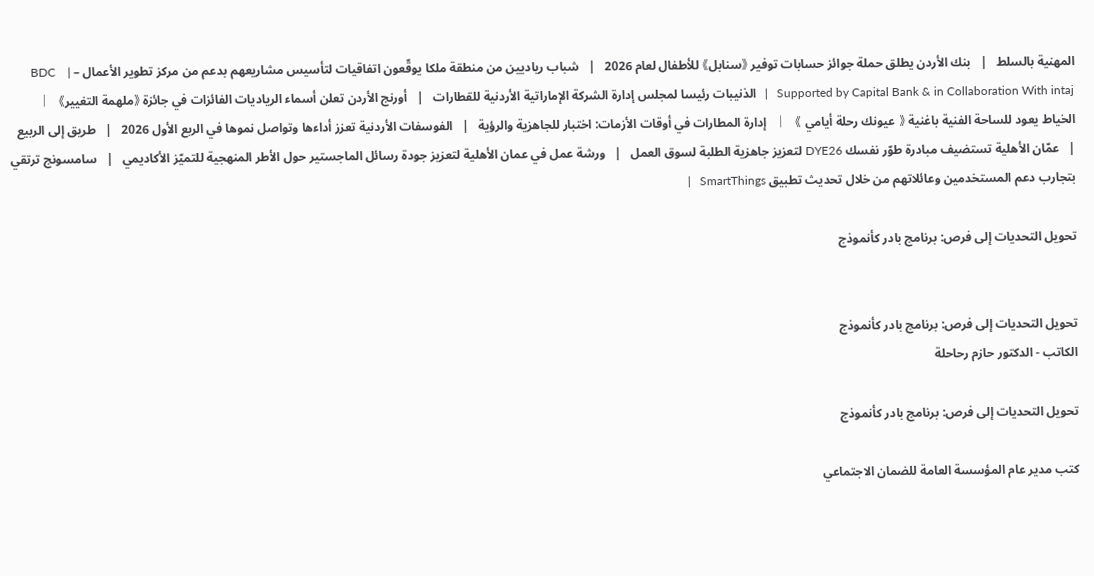المهنية بالسلط   |   بنك الأردن يطلق حملة جوائز حسابات توفير 《سنابل》 للأطفال لعام 2026   |   شباب رياديين من منطقة ملكا يوقّعون اتفاقيات لتأسيس مشاريعهم بدعم من مركز تطوير الأعمال – BDC    |   Supported by Capital Bank & in Collaboration With intaj   |   الذنيبات رئيسا لمجلس إدارة الشركة الإماراتية الأردنية للقطارات   |   أورنج الأردن تعلن أسماء الرياديات الفائزات في جائزة 《ملهمة التغيير》   |   الخياط يعود للساحة الفنية باغنية 《 عيونك رحلة أيامي 》   |   إدارة المطارات في أوقات الأزمات: اختبار للجاهزية والرؤية   |   الفوسفات الأردنية تعزز أداءها وتواصل نموها في الربع الأول 2026   |   طريق إلى الربيع   |   عمّان الأهلية تستضيف مبادرة طوّر نفسك DYE26 لتعزيز جاهزية الطلبة لسوق العمل   |   ورشة عمل في عمان الأهلية لتعزيز جودة رسائل الماجستير حول الأطر المنهجية للتميّز الأكاديمي   |   سامسونج ترتقي بتجارب دعم المستخدمين وعائلاتهم من خلال تحديث تطبيق SmartThings   |

تحويل التحديات إلى فرص: برنامج بادر كأنموذج


تحويل التحديات إلى فرص: برنامج بادر كأنموذج
الكاتب - الدكتور حازم رحاحلة

تحويل التحديات إلى فرص: برنامج بادر كأنموذج

كتب مدير عام المؤسسة العامة للضمان الاجتماعي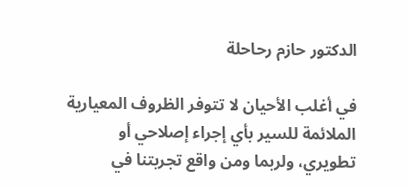الدكتور حازم رحاحلة

في أغلب الأحيان لا تتوفر الظروف المعيارية الملائمة للسير بأي إجراء إصلاحي أو تطويري، ولربما ومن واقع تجربتنا في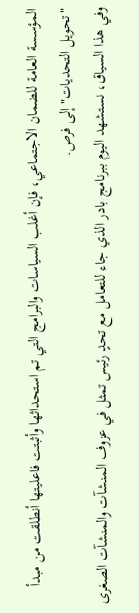المؤسسة العامة للضمان الاجتماعي، فإن أغلب السياسات والبرامج التي تم استحداثها وأثبتت فاعليتها أنطلقت من مبدأ "تحويل التحديات" إلى فرص.
وفي هذا السياق، نستشهد اليوم ببرنامج بادر الذي جاء للتعامل مع تحدٍ رئيس تمثل في عزوف المنشآت والمنشآت الصغرى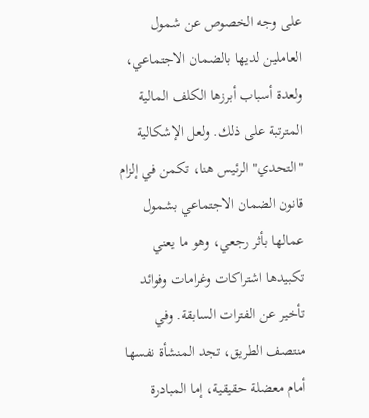على وجه الخصوص عن شمول العاملين لديها بالضمان الاجتماعي، ولعدة أسباب أبرزها الكلف المالية المترتبة على ذلك. ولعل الإشكالية "التحدي" الرئيس هنا، تكمن في إلزام قانون الضمان الاجتماعي بشمول عمالها بأثر رجعي، وهو ما يعني تكبيدها اشتراكات وغرامات وفوائد تأخير عن الفترات السابقة. وفي منتصف الطريق، تجد المنشأة نفسها أمام معضلة حقيقية، إما المبادرة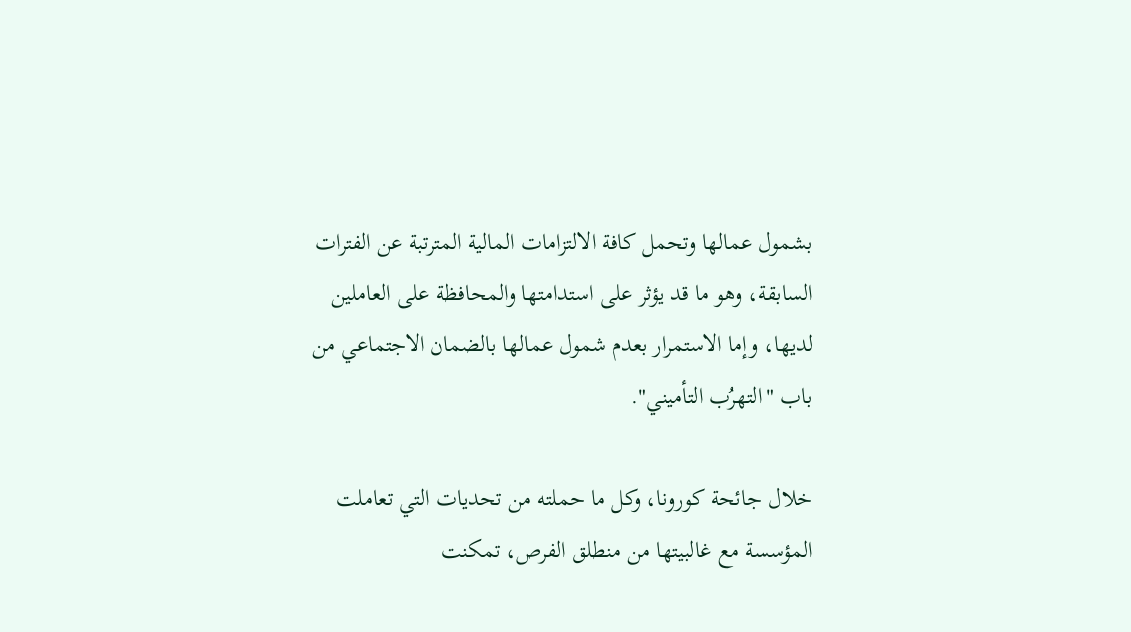بشمول عمالها وتحمل كافة الالتزامات المالية المترتبة عن الفترات السابقة، وهو ما قد يؤثر على استدامتها والمحافظة على العاملين لديها، وإما الاستمرار بعدم شمول عمالها بالضمان الاجتماعي من باب "التهرُب التأميني".

خلال جائحة كورونا، وكل ما حملته من تحديات التي تعاملت المؤسسة مع غالبيتها من منطلق الفرص، تمكنت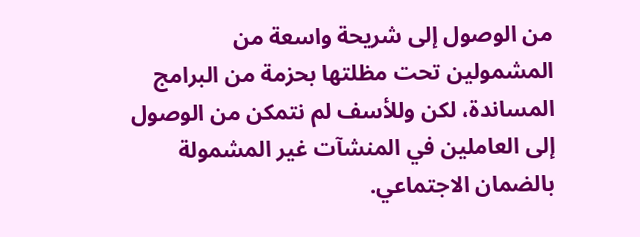من الوصول إلى شريحة واسعة من المشمولين تحت مظلتها بحزمة من البرامج المساندة، لكن وللأسف لم نتمكن من الوصول إلى العاملين في المنشآت غير المشمولة بالضمان الاجتماعي.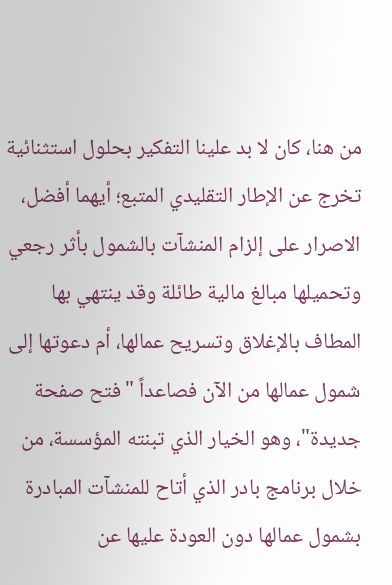من هنا، كان لا بد علينا التفكير بحلول استثنائية تخرج عن الإطار التقليدي المتبع؛ أيهما أفضل، الاصرار على إلزام المنشآت بالشمول بأثر رجعي وتحميلها مبالغ مالية طائلة وقد ينتهي بها المطاف بالإغلاق وتسريح عمالها، أم دعوتها إلى شمول عمالها من الآن فصاعداً "فتح صفحة جديدة"، وهو الخيار الذي تبنته المؤسسة، من خلال برنامج بادر الذي أتاح للمنشآت المبادرة بشمول عمالها دون العودة عليها عن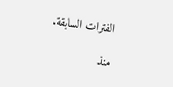الفترات السابقة.

منذ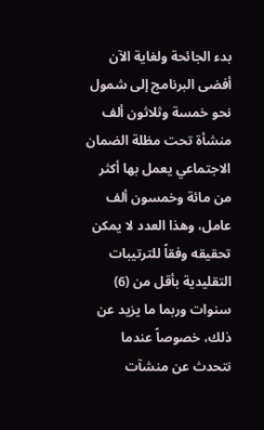بدء الجائحة ولغاية الآن أفضى البرنامج إلى شمول نحو خمسة وثلاثون ألف منشأة تحت مظلة الضمان الاجتماعي يعمل بها أكثر من مائة وخمسون ألف عامل، وهذا العدد لا يمكن تحقيقه وفقاً للترتيبات التقليدية بأقل من (6) سنوات وربما ما يزيد عن ذلك، خصوصاً عندما نتحدث عن منشآت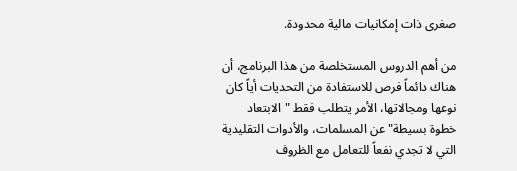صغرى ذات إمكانيات مالية محدودة.

من أهم الدروس المستخلصة من هذا البرنامج، أن هناك دائماً فرص للاستفادة من التحديات أياً كان نوعها ومجالاتها، الأمر يتطلب فقط "الابتعاد خطوة بسيطة" عن المسلمات، والأدوات التقليدية التي لا تجدي نفعاً للتعامل مع الظروف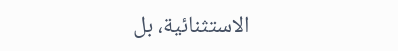الاستثنائية، بل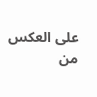على العكس من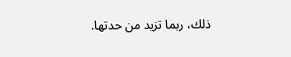ذلك، ربما تزيد من حدتها.